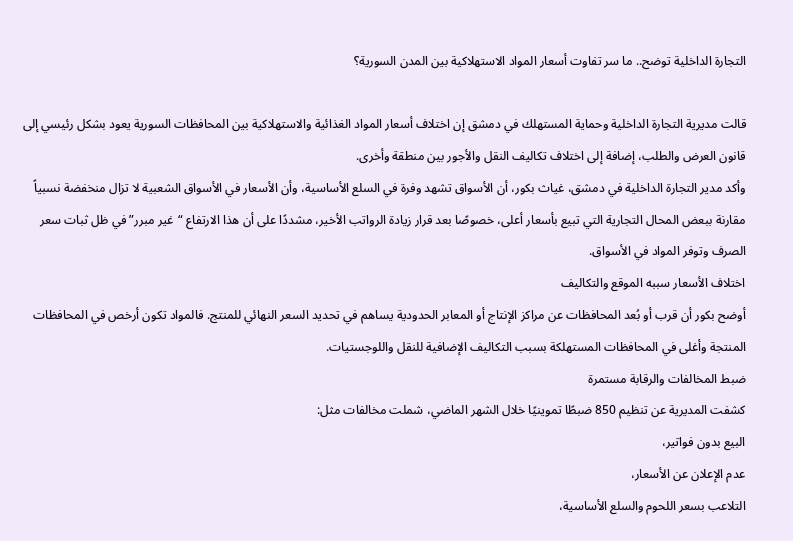التجارة الداخلية توضح.. ما سر تفاوت أسعار المواد الاستهلاكية بين المدن السورية؟

قالت مديرية التجارة الداخلية وحماية المستهلك في دمشق إن اختلاف أسعار المواد الغذائية والاستهلاكية بين المحافظات السورية يعود بشكل رئيسي إلى قانون العرض والطلب، إضافة إلى اختلاف تكاليف النقل والأجور بين منطقة وأخرى.
وأكد مدير التجارة الداخلية في دمشق، غياث بكور، أن الأسواق تشهد وفرة في السلع الأساسية، وأن الأسعار في الأسواق الشعبية لا تزال منخفضة نسبياً مقارنة ببعض المحال التجارية التي تبيع بأسعار أعلى، خصوصًا بعد قرار زيادة الرواتب الأخير، مشددًا على أن هذا الارتفاع “غير مبرر” في ظل ثبات سعر الصرف وتوفر المواد في الأسواق.
اختلاف الأسعار سببه الموقع والتكاليف
أوضح بكور أن قرب أو بُعد المحافظات عن مراكز الإنتاج أو المعابر الحدودية يساهم في تحديد السعر النهائي للمنتج. فالمواد تكون أرخص في المحافظات المنتجة وأغلى في المحافظات المستهلكة بسبب التكاليف الإضافية للنقل واللوجستيات.
ضبط المخالفات والرقابة مستمرة
كشفت المديرية عن تنظيم 850 ضبطًا تموينيًا خلال الشهر الماضي، شملت مخالفات مثل:
البيع بدون فواتير،
عدم الإعلان عن الأسعار،
التلاعب بسعر اللحوم والسلع الأساسية،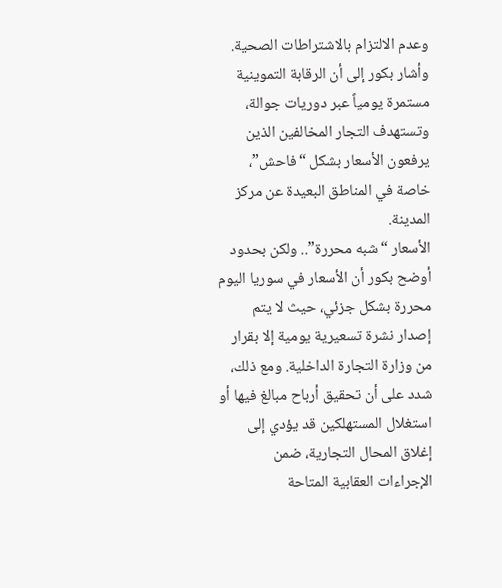وعدم الالتزام بالاشتراطات الصحية.
وأشار بكور إلى أن الرقابة التموينية مستمرة يومياً عبر دوريات جوالة، وتستهدف التجار المخالفين الذين يرفعون الأسعار بشكل “فاحش”، خاصة في المناطق البعيدة عن مركز المدينة.
الأسعار “شبه محررة”.. ولكن بحدود
أوضح بكور أن الأسعار في سوريا اليوم محررة بشكل جزئي، حيث لا يتم إصدار نشرة تسعيرية يومية إلا بقرار من وزارة التجارة الداخلية. ومع ذلك، شدد على أن تحقيق أرباح مبالغ فيها أو استغلال المستهلكين قد يؤدي إلى إغلاق المحال التجارية، ضمن الإجراءات العقابية المتاحة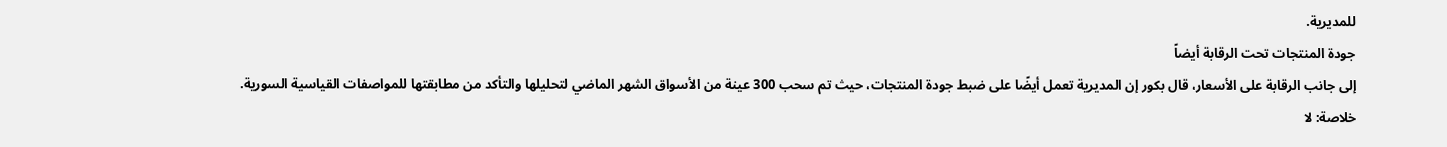للمديرية.
جودة المنتجات تحت الرقابة أيضاً
إلى جانب الرقابة على الأسعار، قال بكور إن المديرية تعمل أيضًا على ضبط جودة المنتجات، حيث تم سحب 300 عينة من الأسواق الشهر الماضي لتحليلها والتأكد من مطابقتها للمواصفات القياسية السورية.
خلاصة: لا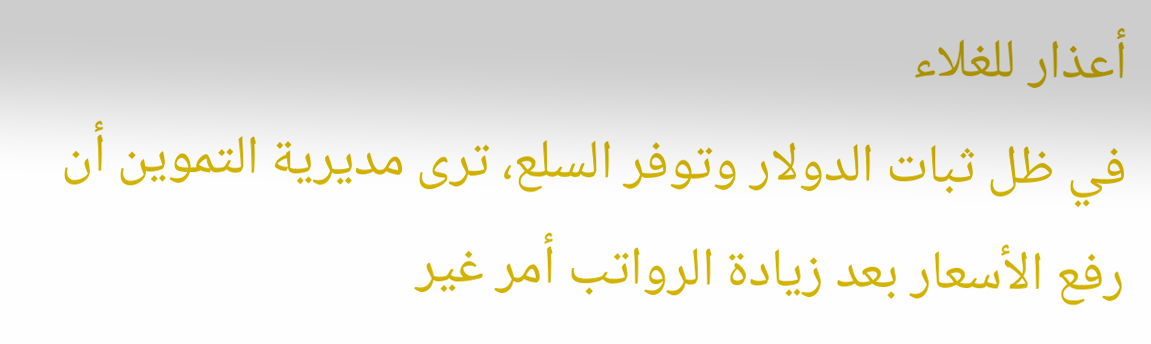أعذار للغلاء
في ظل ثبات الدولار وتوفر السلع، ترى مديرية التموين أن رفع الأسعار بعد زيادة الرواتب أمر غير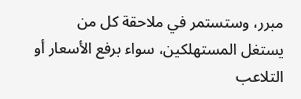مبرر، وستستمر في ملاحقة كل من يستغل المستهلكين، سواء برفع الأسعار أو التلاعب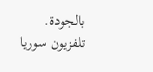بالجودة.
تلفزيون سوريا